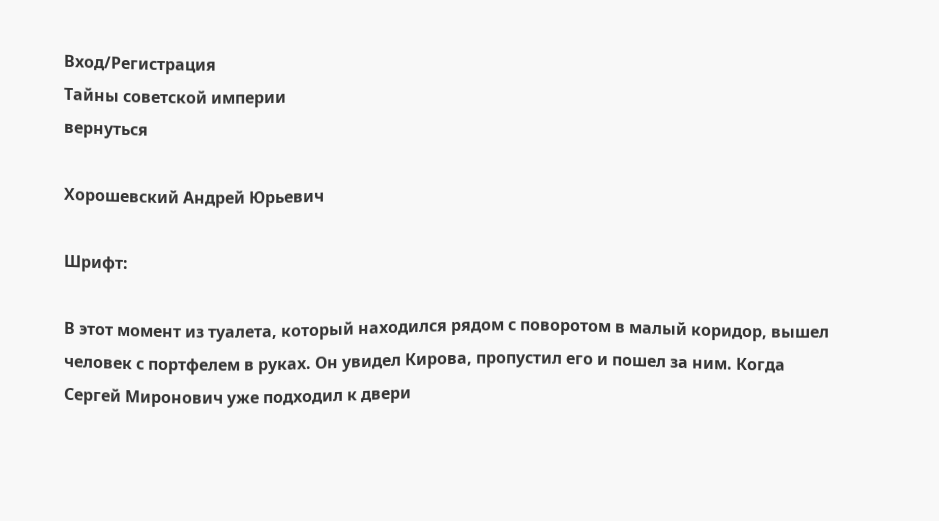Вход/Регистрация
Тайны советской империи
вернуться

Хорошевский Андрей Юрьевич

Шрифт:

В этот момент из туалета, который находился рядом с поворотом в малый коридор, вышел человек с портфелем в руках. Он увидел Кирова, пропустил его и пошел за ним. Когда Сергей Миронович уже подходил к двери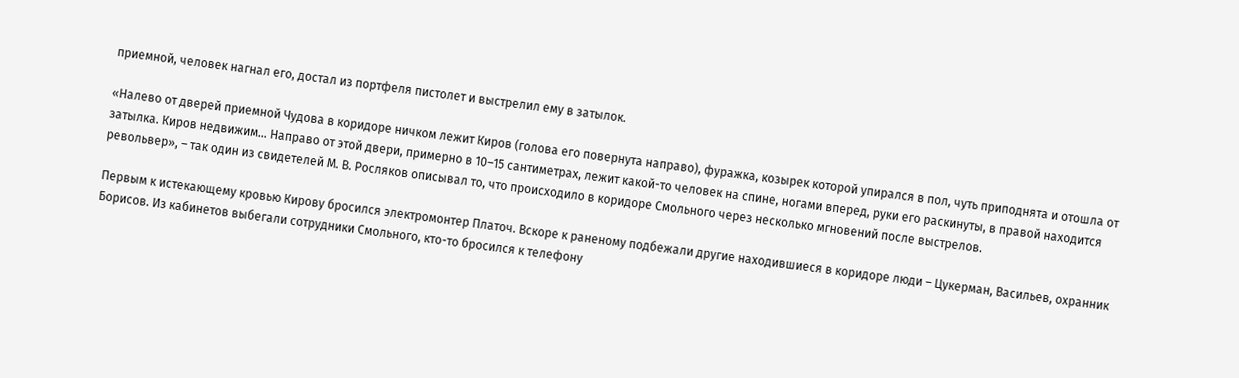приемной, человек нагнал его, достал из портфеля пистолет и выстрелил ему в затылок.

«Налево от дверей приемной Чудова в коридоре ничком лежит Киров (голова его повернута направо), фуражка, козырек которой упирался в пол, чуть приподнята и отошла от затылка. Киров недвижим… Направо от этой двери, примерно в 10–15 сантиметрах, лежит какой-то человек на спине, ногами вперед, руки его раскинуты, в правой находится револьвер», – так один из свидетелей М. В. Росляков описывал то, что происходило в коридоре Смольного через несколько мгновений после выстрелов.

Первым к истекающему кровью Кирову бросился электромонтер Платоч. Вскоре к раненому подбежали другие находившиеся в коридоре люди – Цукерман, Васильев, охранник Борисов. Из кабинетов выбегали сотрудники Смольного, кто-то бросился к телефону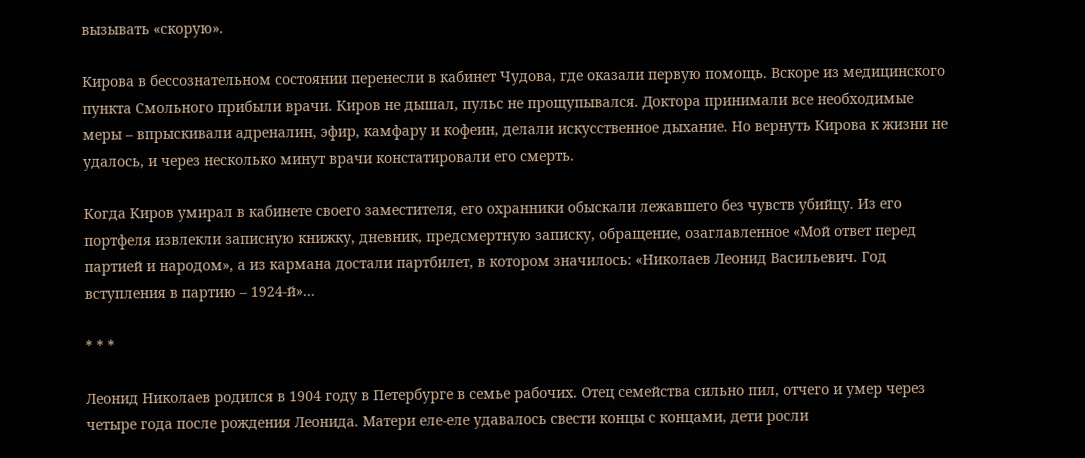вызывать «скорую».

Кирова в бессознательном состоянии перенесли в кабинет Чудова, где оказали первую помощь. Вскоре из медицинского пункта Смольного прибыли врачи. Киров не дышал, пульс не прощупывался. Доктора принимали все необходимые меры – впрыскивали адреналин, эфир, камфару и кофеин, делали искусственное дыхание. Но вернуть Кирова к жизни не удалось, и через несколько минут врачи констатировали его смерть.

Когда Киров умирал в кабинете своего заместителя, его охранники обыскали лежавшего без чувств убийцу. Из его портфеля извлекли записную книжку, дневник, предсмертную записку, обращение, озаглавленное «Мой ответ перед партией и народом», а из кармана достали партбилет, в котором значилось: «Николаев Леонид Васильевич. Год вступления в партию – 1924-й»…

* * *

Леонид Николаев родился в 1904 году в Петербурге в семье рабочих. Отец семейства сильно пил, отчего и умер через четыре года после рождения Леонида. Матери еле-еле удавалось свести концы с концами, дети росли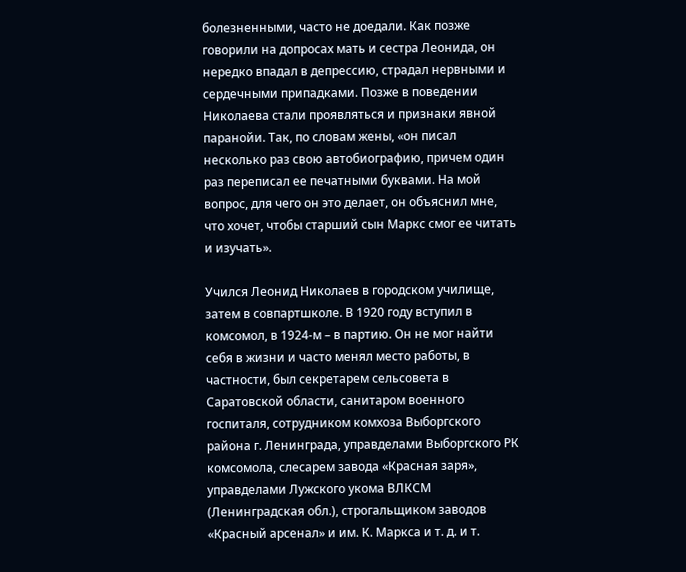болезненными, часто не доедали. Как позже говорили на допросах мать и сестра Леонида, он нередко впадал в депрессию, страдал нервными и сердечными припадками. Позже в поведении Николаева стали проявляться и признаки явной паранойи. Так, по словам жены, «он писал несколько раз свою автобиографию, причем один раз переписал ее печатными буквами. На мой вопрос, для чего он это делает, он объяснил мне, что хочет, чтобы старший сын Маркс смог ее читать и изучать».

Учился Леонид Николаев в городском училище, затем в совпартшколе. В 1920 году вступил в комсомол, в 1924-м – в партию. Он не мог найти себя в жизни и часто менял место работы, в частности, был секретарем сельсовета в Саратовской области, санитаром военного госпиталя, сотрудником комхоза Выборгского района г. Ленинграда, управделами Выборгского РК комсомола, слесарем завода «Красная заря», управделами Лужского укома ВЛКСМ (Ленинградская обл.), строгальщиком заводов «Красный арсенал» и им. К. Маркса и т. д. и т.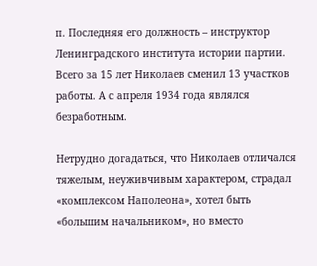п. Последняя его должность – инструктор Ленинградского института истории партии. Всего за 15 лет Николаев сменил 13 участков работы. А с апреля 1934 года являлся безработным.

Нетрудно догадаться, что Николаев отличался тяжелым, неуживчивым характером, страдал «комплексом Наполеона», хотел быть «большим начальником», но вместо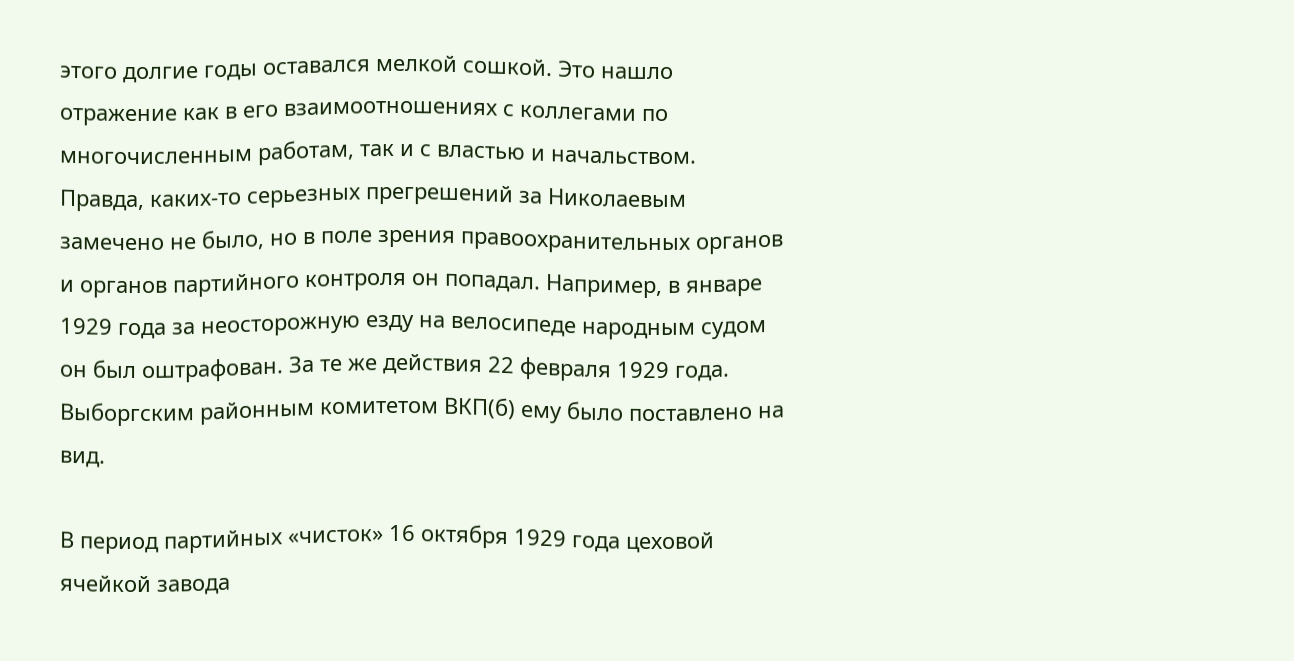этого долгие годы оставался мелкой сошкой. Это нашло отражение как в его взаимоотношениях с коллегами по многочисленным работам, так и с властью и начальством. Правда, каких-то серьезных прегрешений за Николаевым замечено не было, но в поле зрения правоохранительных органов и органов партийного контроля он попадал. Например, в январе 1929 года за неосторожную езду на велосипеде народным судом он был оштрафован. За те же действия 22 февраля 1929 года. Выборгским районным комитетом ВКП(б) ему было поставлено на вид.

В период партийных «чисток» 16 октября 1929 года цеховой ячейкой завода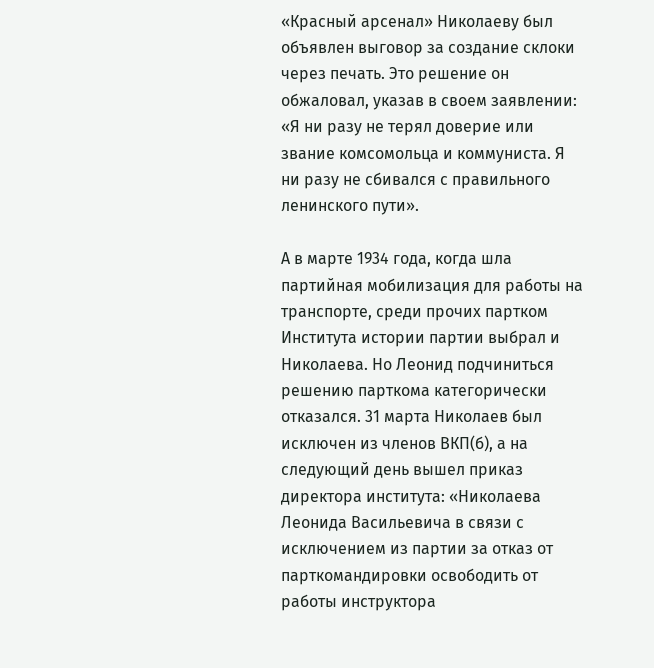«Красный арсенал» Николаеву был объявлен выговор за создание склоки через печать. Это решение он обжаловал, указав в своем заявлении: «Я ни разу не терял доверие или звание комсомольца и коммуниста. Я ни разу не сбивался с правильного ленинского пути».

А в марте 1934 года, когда шла партийная мобилизация для работы на транспорте, среди прочих партком Института истории партии выбрал и Николаева. Но Леонид подчиниться решению парткома категорически отказался. 31 марта Николаев был исключен из членов ВКП(б), а на следующий день вышел приказ директора института: «Николаева Леонида Васильевича в связи с исключением из партии за отказ от парткомандировки освободить от работы инструктора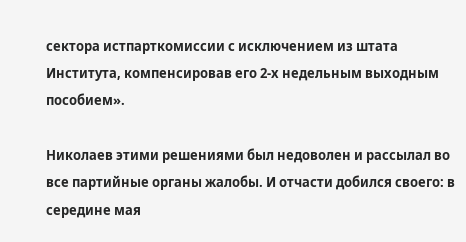сектора истпарткомиссии с исключением из штата Института, компенсировав его 2-х недельным выходным пособием».

Николаев этими решениями был недоволен и рассылал во все партийные органы жалобы. И отчасти добился своего: в середине мая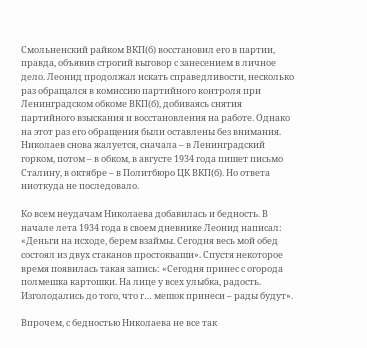Смольненский райком ВКП(б) восстановил его в партии, правда, объявив строгий выговор с занесением в личное дело. Леонид продолжал искать справедливости, несколько раз обращался в комиссию партийного контроля при Ленинградском обкоме ВКП(б), добиваясь снятия партийного взыскания и восстановления на работе. Однако на этот раз его обращения были оставлены без внимания. Николаев снова жалуется, сначала – в Ленинградский горком, потом – в обком, в августе 1934 года пишет письмо Сталину, в октябре – в Политбюро ЦК ВКП(б). Но ответа ниоткуда не последовало.

Ко всем неудачам Николаева добавилась и бедность. В начале лета 1934 года в своем дневнике Леонид написал: «Деньги на исходе, берем взаймы. Сегодня весь мой обед состоял из двух стаканов простокваши». Спустя некоторое время появилась такая запись: «Сегодня принес с огорода полмешка картошки. На лице у всех улыбка, радость. Изголодались до того, что г… мешок принеси – рады будут».

Впрочем, с бедностью Николаева не все так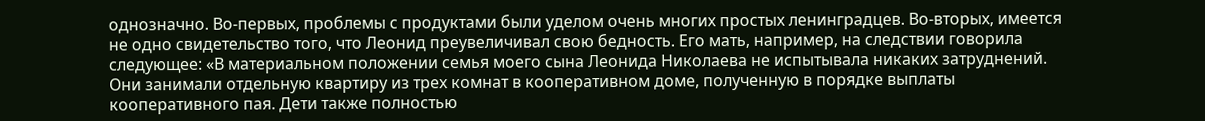однозначно. Во-первых, проблемы с продуктами были уделом очень многих простых ленинградцев. Во-вторых, имеется не одно свидетельство того, что Леонид преувеличивал свою бедность. Его мать, например, на следствии говорила следующее: «В материальном положении семья моего сына Леонида Николаева не испытывала никаких затруднений. Они занимали отдельную квартиру из трех комнат в кооперативном доме, полученную в порядке выплаты кооперативного пая. Дети также полностью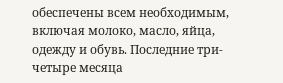обеспечены всем необходимым, включая молоко, масло, яйца, одежду и обувь. Последние три-четыре месяца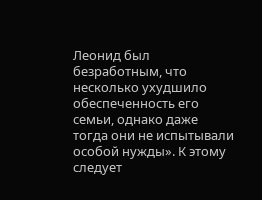Леонид был безработным, что несколько ухудшило обеспеченность его семьи, однако даже тогда они не испытывали особой нужды». К этому следует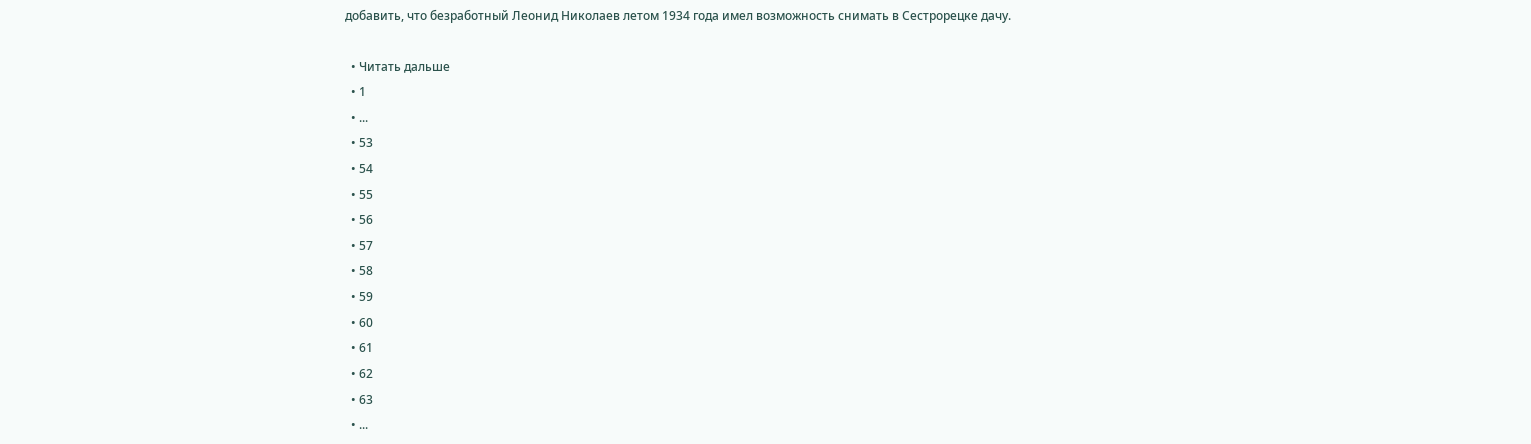добавить, что безработный Леонид Николаев летом 1934 года имел возможность снимать в Сестрорецке дачу.

  • Читать дальше
  • 1
  • ...
  • 53
  • 54
  • 55
  • 56
  • 57
  • 58
  • 59
  • 60
  • 61
  • 62
  • 63
  • ...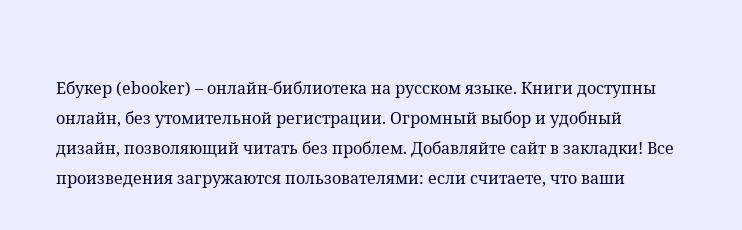Ебукер (ebooker) – онлайн-библиотека на русском языке. Книги доступны онлайн, без утомительной регистрации. Огромный выбор и удобный дизайн, позволяющий читать без проблем. Добавляйте сайт в закладки! Все произведения загружаются пользователями: если считаете, что ваши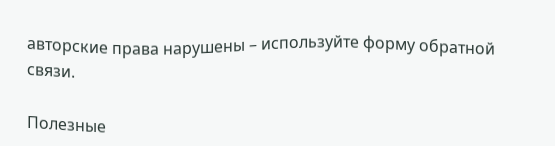авторские права нарушены – используйте форму обратной связи.

Полезные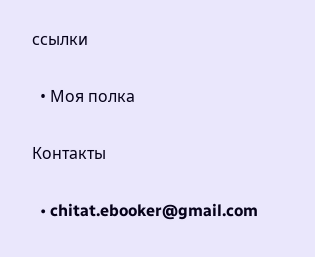ссылки

  • Моя полка

Контакты

  • chitat.ebooker@gmail.com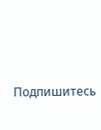Подпишитесь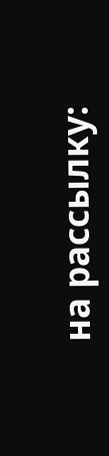на рассылку: